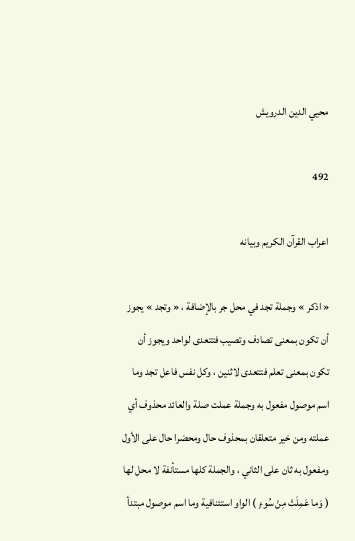محيي الدين الدرويش

492

اعراب القرآن الكريم وبيانه

« اذكر » وجملة تجد في محل جر بالإضافة ، « وتجد » يجوز أن تكون بمعنى تصادف وتصيب فتتعدى لواحد ويجوز أن تكون بمعنى تعلم فتتعدى لاثنين ، وكل نفس فاعل تجد وما اسم موصول مفعول به وجملة عملت صلة والعائد محذوف أي عملته ومن خير متعلقان بمحذوف حال ومحضرا حال على الأول ومفعول به ثان على الثاني ، والجملة كلها مستأنفة لا محل لها ( وَما عَمِلَتْ مِنْ سُوءٍ ) الواو استئنافية وما اسم موصول مبتدأ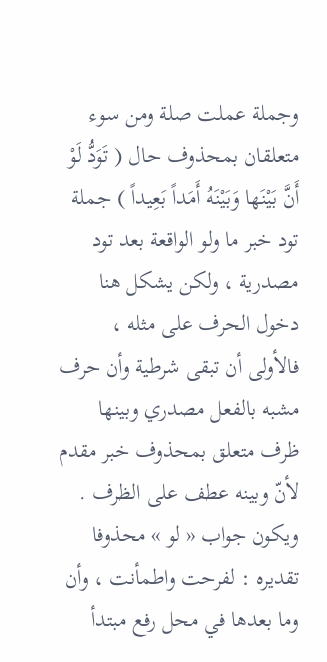وجملة عملت صلة ومن سوء متعلقان بمحذوف حال ( تَوَدُّ لَوْ أَنَّ بَيْنَها وَبَيْنَهُ أَمَداً بَعِيداً ) جملة تود خبر ما ولو الواقعة بعد تود مصدرية ، ولكن يشكل هنا دخول الحرف على مثله ، فالأولى أن تبقى شرطية وأن حرف مشبه بالفعل مصدري وبينها ظرف متعلق بمحذوف خبر مقدم لأنّ وبينه عطف على الظرف . ويكون جواب « لو » محذوفا تقديره : لفرحت واطمأنت ، وأن وما بعدها في محل رفع مبتدأ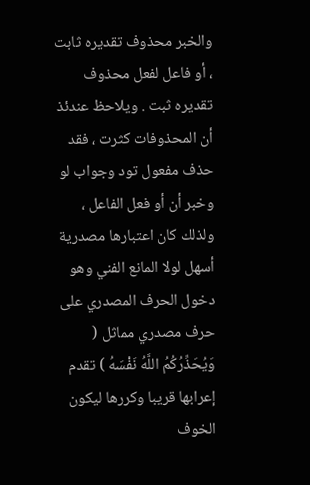والخبر محذوف تقديره ثابت ، أو فاعل لفعل محذوف تقديره ثبت . ويلاحظ عندئذ أن المحذوفات كثرت ، فقد حذف مفعول تود وجواب لو وخبر أن أو فعل الفاعل ، ولذلك كان اعتبارها مصدرية أسهل لولا المانع الفني وهو دخول الحرف المصدري على حرف مصدري مماثل ( وَيُحَذِّرُكُمُ اللَّهُ نَفْسَهُ ) تقدم إعرابها قريبا وكررها ليكون الخوف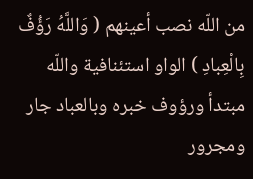من اللّه نصب أعينهم ( وَاللَّهُ رَؤُفٌ بِالْعِبادِ ) الواو استئنافية واللّه مبتدأ ورؤوف خبره وبالعباد جار ومجرور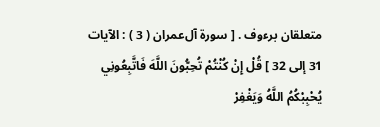متعلقان برءوف . [ سورة آل‌عمران ( 3 ) : الآيات 31 إلى 32 ] قُلْ إِنْ كُنْتُمْ تُحِبُّونَ اللَّهَ فَاتَّبِعُونِي يُحْبِبْكُمُ اللَّهُ وَيَغْفِرْ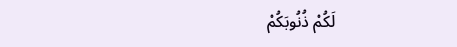لَكُمْ ذُنُوبَكُمْ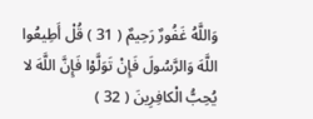وَاللَّهُ غَفُورٌ رَحِيمٌ ( 31 ) قُلْ أَطِيعُوا اللَّهَ وَالرَّسُولَ فَإِنْ تَوَلَّوْا فَإِنَّ اللَّهَ لا يُحِبُّ الْكافِرِينَ ( 32 )